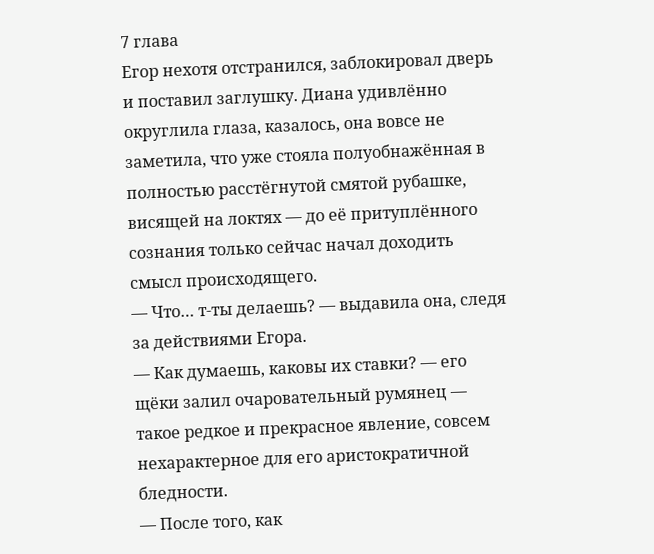7 глава
Егор нехотя отстранился, заблокировал дверь и поставил заглушку. Диана удивлённо округлила глаза, казалось, она вовсе не заметила, что уже стояла полуобнажённая в полностью расстёгнутой смятой рубашке, висящей на локтях — до её притуплённого сознания только сейчас начал доходить смысл происходящего.
— Что… т-ты делаешь? — выдавила она, следя за действиями Егора.
— Как думаешь, каковы их ставки? — его щёки залил очаровательный румянец — такое редкое и прекрасное явление, совсем нехарактерное для его аристократичной бледности.
— После того, как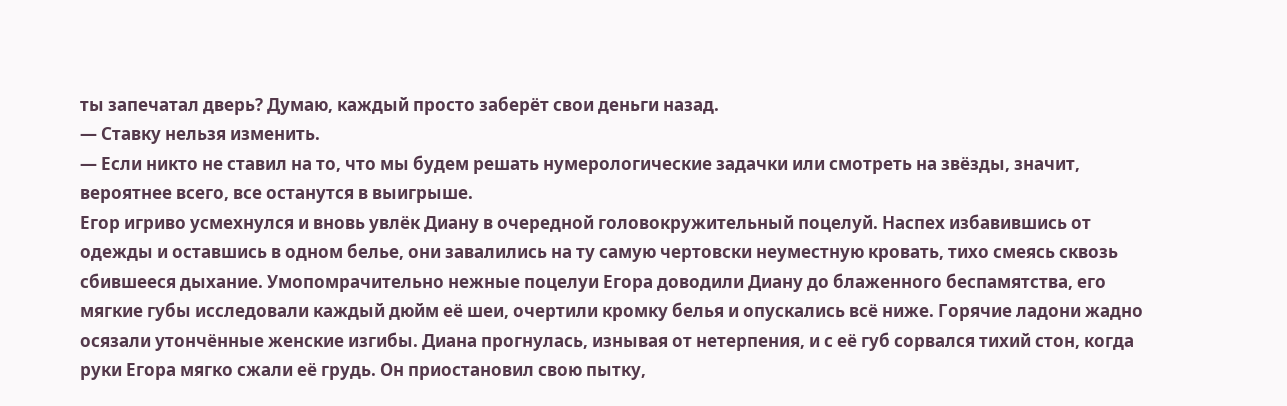ты запечатал дверь? Думаю, каждый просто заберёт свои деньги назад.
— Ставку нельзя изменить.
— Если никто не ставил на то, что мы будем решать нумерологические задачки или смотреть на звёзды, значит, вероятнее всего, все останутся в выигрыше.
Егор игриво усмехнулся и вновь увлёк Диану в очередной головокружительный поцелуй. Наспех избавившись от одежды и оставшись в одном белье, они завалились на ту самую чертовски неуместную кровать, тихо смеясь сквозь сбившееся дыхание. Умопомрачительно нежные поцелуи Егора доводили Диану до блаженного беспамятства, его мягкие губы исследовали каждый дюйм её шеи, очертили кромку белья и опускались всё ниже. Горячие ладони жадно осязали утончённые женские изгибы. Диана прогнулась, изнывая от нетерпения, и с её губ сорвался тихий стон, когда руки Егора мягко сжали её грудь. Он приостановил свою пытку,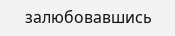залюбовавшись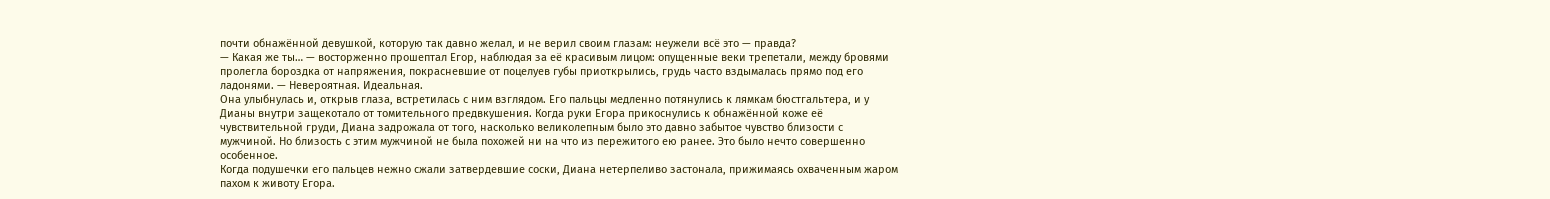почти обнажённой девушкой, которую так давно желал, и не верил своим глазам: неужели всё это — правда?
— Какая же ты… — восторженно прошептал Егор, наблюдая за её красивым лицом: опущенные веки трепетали, между бровями пролегла бороздка от напряжения, покрасневшие от поцелуев губы приоткрылись, грудь часто вздымалась прямо под его ладонями. — Невероятная. Идеальная.
Она улыбнулась и, открыв глаза, встретилась с ним взглядом. Его пальцы медленно потянулись к лямкам бюстгальтера, и у Дианы внутри защекотало от томительного предвкушения. Когда руки Егора прикоснулись к обнажённой коже её чувствительной груди, Диана задрожала от того, насколько великолепным было это давно забытое чувство близости с мужчиной. Но близость с этим мужчиной не была похожей ни на что из пережитого ею ранее. Это было нечто совершенно особенное.
Когда подушечки его пальцев нежно сжали затвердевшие соски, Диана нетерпеливо застонала, прижимаясь охваченным жаром пахом к животу Егора.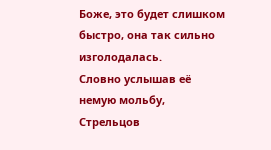Боже, это будет слишком быстро, она так сильно изголодалась.
Словно услышав её немую мольбу, Стрельцов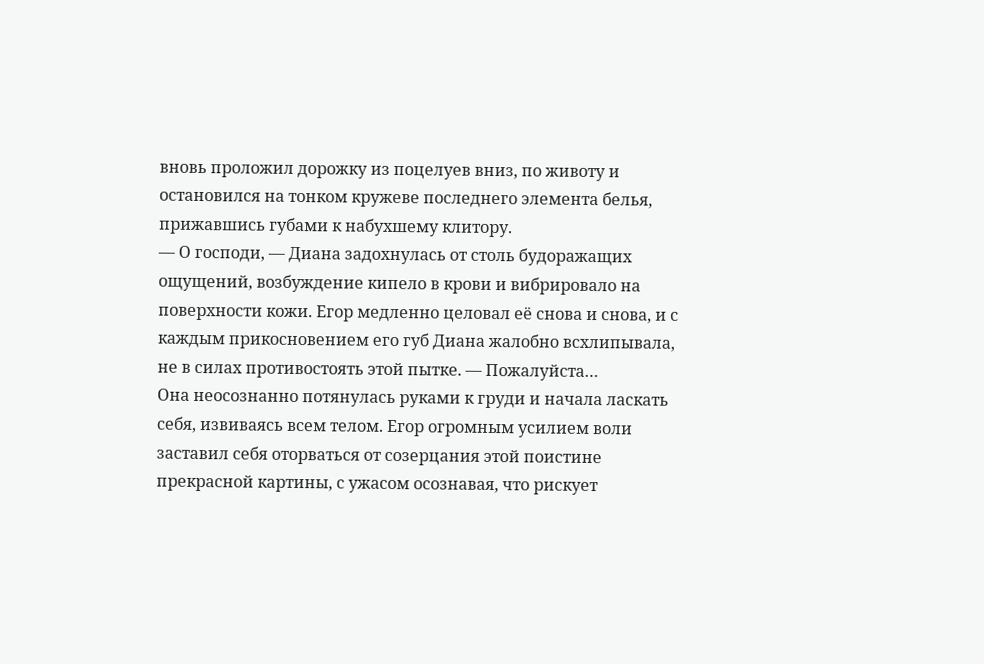вновь проложил дорожку из поцелуев вниз, по животу и остановился на тонком кружеве последнего элемента белья, прижавшись губами к набухшему клитору.
— О господи, — Диана задохнулась от столь будоражащих ощущений, возбуждение кипело в крови и вибрировало на поверхности кожи. Егор медленно целовал её снова и снова, и с каждым прикосновением его губ Диана жалобно всхлипывала, не в силах противостоять этой пытке. — Пожалуйста…
Она неосознанно потянулась руками к груди и начала ласкать себя, извиваясь всем телом. Егор огромным усилием воли заставил себя оторваться от созерцания этой поистине прекрасной картины, с ужасом осознавая, что рискует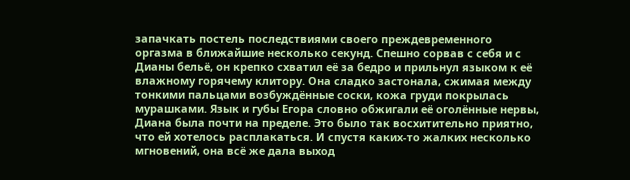запачкать постель последствиями своего преждевременного оргазма в ближайшие несколько секунд. Спешно сорвав с себя и с Дианы бельё, он крепко схватил её за бедро и прильнул языком к её влажному горячему клитору. Она сладко застонала, сжимая между тонкими пальцами возбуждённые соски, кожа груди покрылась мурашками. Язык и губы Егора словно обжигали её оголённые нервы, Диана была почти на пределе. Это было так восхитительно приятно, что ей хотелось расплакаться. И спустя каких-то жалких несколько мгновений, она всё же дала выход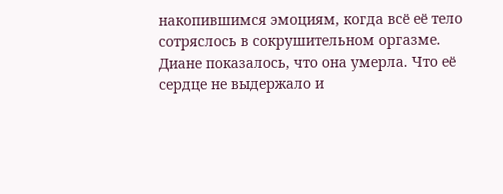накопившимся эмоциям, когда всё её тело сотряслось в сокрушительном оргазме.
Диане показалось, что она умерла. Что её сердце не выдержало и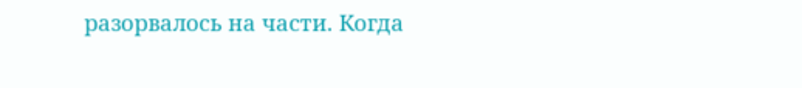разорвалось на части. Когда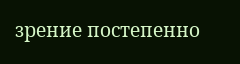зрение постепенно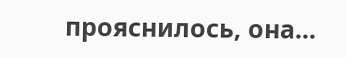прояснилось, она...